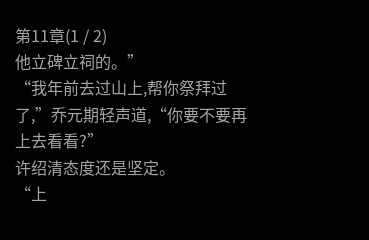第11章(1 / 2)
他立碑立祠的。”
“我年前去过山上,帮你祭拜过了,”乔元期轻声道,“你要不要再上去看看?”
许绍清态度还是坚定。
“上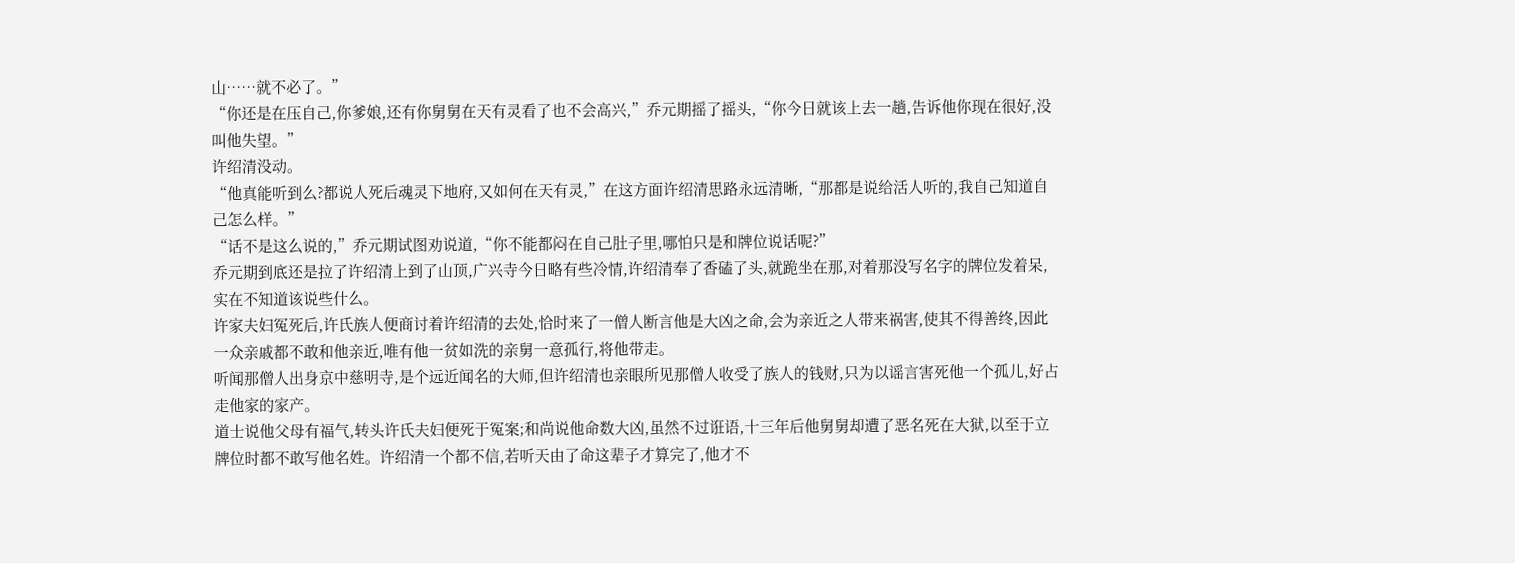山……就不必了。”
“你还是在压自己,你爹娘,还有你舅舅在天有灵看了也不会高兴,”乔元期摇了摇头,“你今日就该上去一趟,告诉他你现在很好,没叫他失望。”
许绍清没动。
“他真能听到么?都说人死后魂灵下地府,又如何在天有灵,”在这方面许绍清思路永远清晰,“那都是说给活人听的,我自己知道自己怎么样。”
“话不是这么说的,”乔元期试图劝说道,“你不能都闷在自己肚子里,哪怕只是和牌位说话呢?”
乔元期到底还是拉了许绍清上到了山顶,广兴寺今日略有些冷情,许绍清奉了香磕了头,就跪坐在那,对着那没写名字的牌位发着呆,实在不知道该说些什么。
许家夫妇冤死后,许氏族人便商讨着许绍清的去处,恰时来了一僧人断言他是大凶之命,会为亲近之人带来祸害,使其不得善终,因此一众亲戚都不敢和他亲近,唯有他一贫如洗的亲舅一意孤行,将他带走。
听闻那僧人出身京中慈明寺,是个远近闻名的大师,但许绍清也亲眼所见那僧人收受了族人的钱财,只为以谣言害死他一个孤儿,好占走他家的家产。
道士说他父母有福气,转头许氏夫妇便死于冤案;和尚说他命数大凶,虽然不过诳语,十三年后他舅舅却遭了恶名死在大狱,以至于立牌位时都不敢写他名姓。许绍清一个都不信,若听天由了命这辈子才算完了,他才不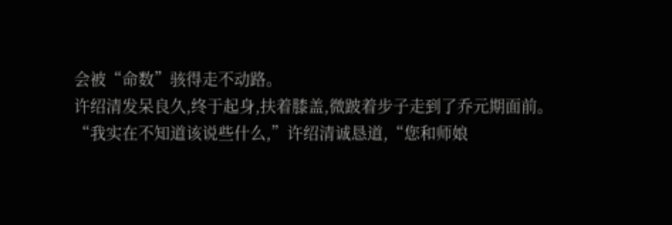会被“命数”骇得走不动路。
许绍清发呆良久,终于起身,扶着膝盖,微跛着步子走到了乔元期面前。
“我实在不知道该说些什么,”许绍清诚恳道,“您和师娘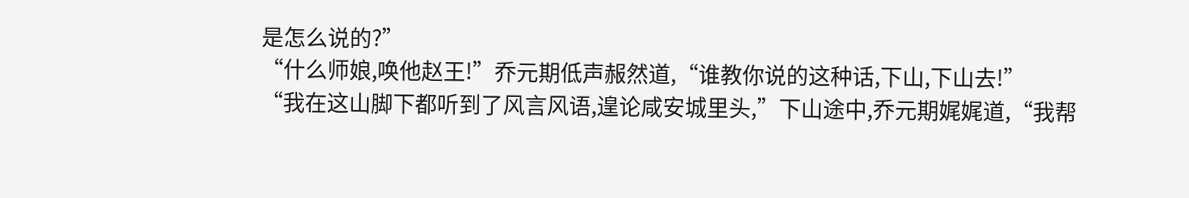是怎么说的?”
“什么师娘,唤他赵王!”乔元期低声赧然道,“谁教你说的这种话,下山,下山去!”
“我在这山脚下都听到了风言风语,遑论咸安城里头,”下山途中,乔元期娓娓道,“我帮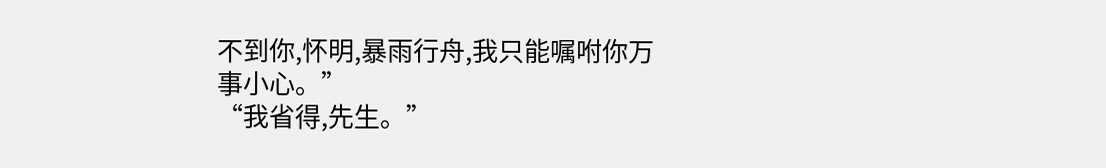不到你,怀明,暴雨行舟,我只能嘱咐你万事小心。”
“我省得,先生。”